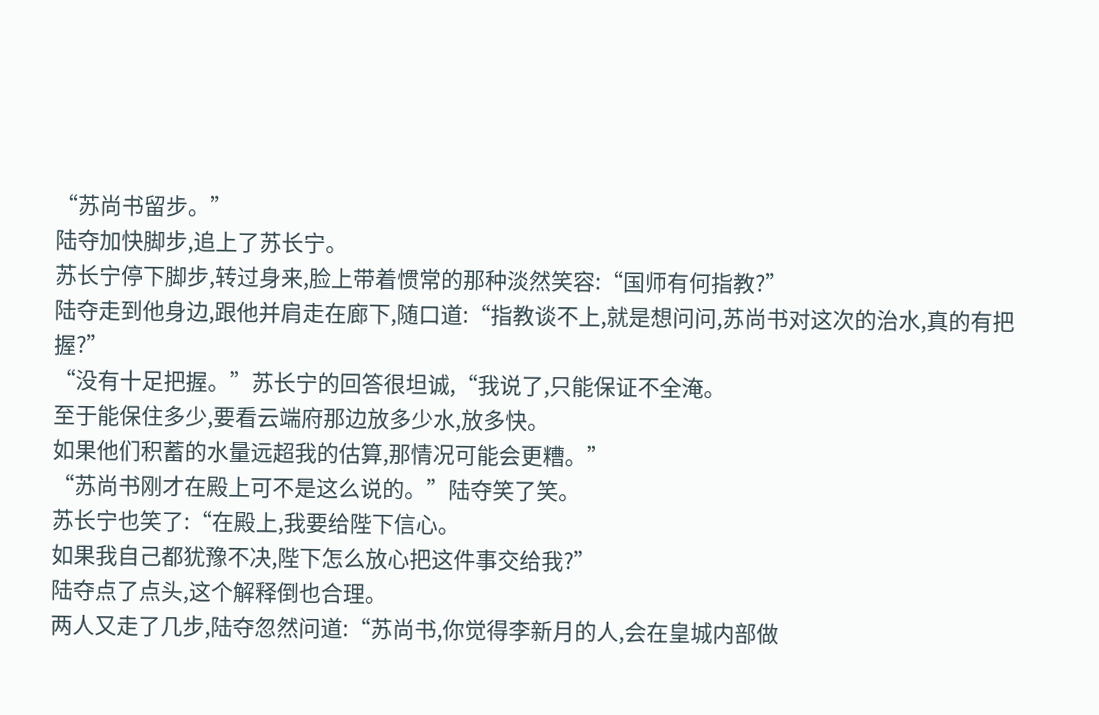“苏尚书留步。”
陆夺加快脚步,追上了苏长宁。
苏长宁停下脚步,转过身来,脸上带着惯常的那种淡然笑容:“国师有何指教?”
陆夺走到他身边,跟他并肩走在廊下,随口道:“指教谈不上,就是想问问,苏尚书对这次的治水,真的有把握?”
“没有十足把握。”苏长宁的回答很坦诚,“我说了,只能保证不全淹。
至于能保住多少,要看云端府那边放多少水,放多快。
如果他们积蓄的水量远超我的估算,那情况可能会更糟。”
“苏尚书刚才在殿上可不是这么说的。”陆夺笑了笑。
苏长宁也笑了:“在殿上,我要给陛下信心。
如果我自己都犹豫不决,陛下怎么放心把这件事交给我?”
陆夺点了点头,这个解释倒也合理。
两人又走了几步,陆夺忽然问道:“苏尚书,你觉得李新月的人,会在皇城内部做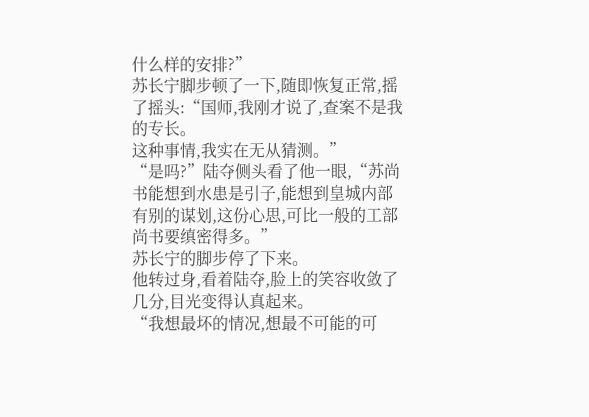什么样的安排?”
苏长宁脚步顿了一下,随即恢复正常,摇了摇头:“国师,我刚才说了,查案不是我的专长。
这种事情,我实在无从猜测。”
“是吗?”陆夺侧头看了他一眼,“苏尚书能想到水患是引子,能想到皇城内部有别的谋划,这份心思,可比一般的工部尚书要缜密得多。”
苏长宁的脚步停了下来。
他转过身,看着陆夺,脸上的笑容收敛了几分,目光变得认真起来。
“我想最坏的情况,想最不可能的可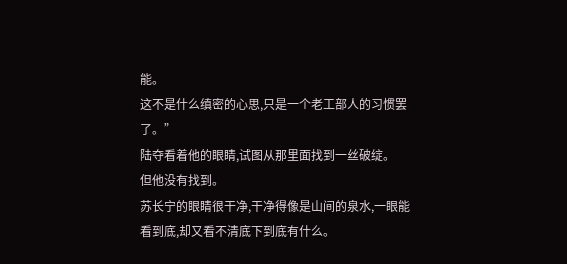能。
这不是什么缜密的心思,只是一个老工部人的习惯罢了。”
陆夺看着他的眼睛,试图从那里面找到一丝破绽。
但他没有找到。
苏长宁的眼睛很干净,干净得像是山间的泉水,一眼能看到底,却又看不清底下到底有什么。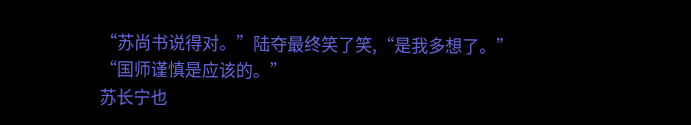“苏尚书说得对。”陆夺最终笑了笑,“是我多想了。”
“国师谨慎是应该的。”
苏长宁也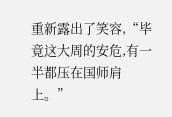重新露出了笑容,“毕竟这大周的安危,有一半都压在国师肩上。”